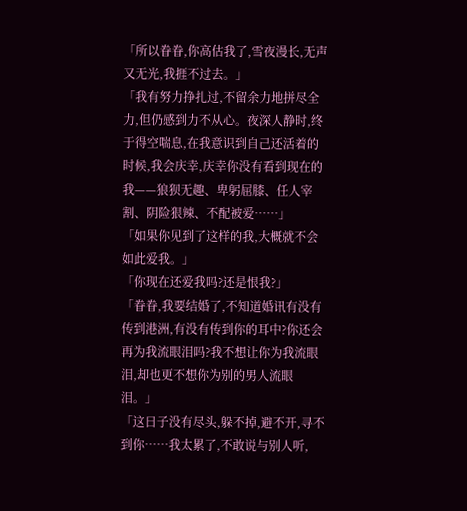「所以眷眷,你高估我了,雪夜漫长,无声又无光,我捱不过去。」
「我有努力挣扎过,不留余力地拼尽全力,但仍感到力不从心。夜深人静时,终于得空喘息,在我意识到自己还活着的时候,我会庆幸,庆幸你没有看到现在的我——狼狈无趣、卑躬屈膝、任人宰割、阴险狠辣、不配被爱……」
「如果你见到了这样的我,大概就不会如此爱我。」
「你现在还爱我吗?还是恨我?」
「眷眷,我要结婚了,不知道婚讯有没有传到港洲,有没有传到你的耳中?你还会再为我流眼泪吗?我不想让你为我流眼泪,却也更不想你为别的男人流眼泪。」
「这日子没有尽头,躲不掉,避不开,寻不到你……我太累了,不敢说与别人听,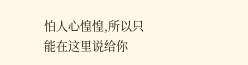怕人心惶惶,所以只能在这里说给你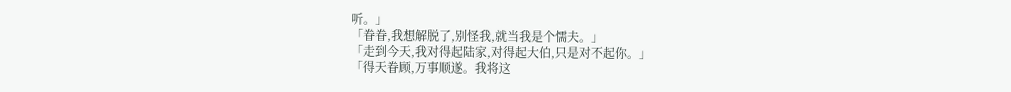听。」
「眷眷,我想解脱了,别怪我,就当我是个懦夫。」
「走到今天,我对得起陆家,对得起大伯,只是对不起你。」
「得天眷顾,万事顺遂。我将这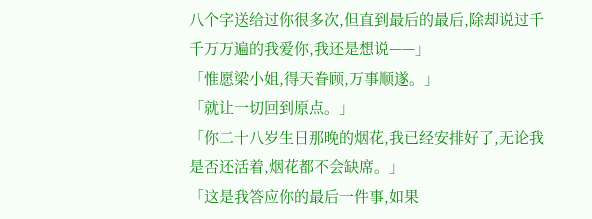八个字送给过你很多次,但直到最后的最后,除却说过千千万万遍的我爱你,我还是想说——」
「惟愿梁小姐,得天眷顾,万事顺遂。」
「就让一切回到原点。」
「你二十八岁生日那晚的烟花,我已经安排好了,无论我是否还活着,烟花都不会缺席。」
「这是我答应你的最后一件事,如果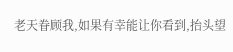老天眷顾我,如果有幸能让你看到,抬头望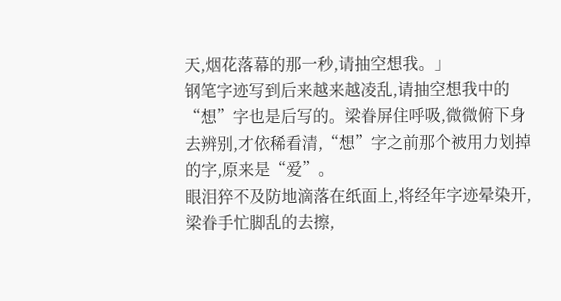天,烟花落幕的那一秒,请抽空想我。」
钢笔字迹写到后来越来越凌乱,请抽空想我中的“想”字也是后写的。梁眷屏住呼吸,微微俯下身去辨别,才依稀看清,“想”字之前那个被用力划掉的字,原来是“爱”。
眼泪猝不及防地滴落在纸面上,将经年字迹晕染开,梁眷手忙脚乱的去擦,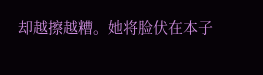却越擦越糟。她将脸伏在本子